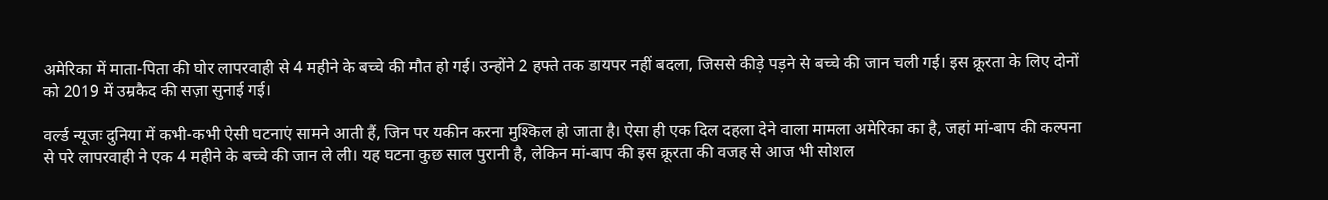अमेरिका में माता-पिता की घोर लापरवाही से 4 महीने के बच्चे की मौत हो गई। उन्होंने 2 हफ्ते तक डायपर नहीं बदला, जिससे कीड़े पड़ने से बच्चे की जान चली गई। इस क्रूरता के लिए दोनों को 2019 में उम्रकैद की सज़ा सुनाई गई।

वर्ल्ड न्यूजः दुनिया में कभी-कभी ऐसी घटनाएं सामने आती हैं, जिन पर यकीन करना मुश्किल हो जाता है। ऐसा ही एक दिल दहला देने वाला मामला अमेरिका का है, जहां मां-बाप की कल्पना से परे लापरवाही ने एक 4 महीने के बच्चे की जान ले ली। यह घटना कुछ साल पुरानी है, लेकिन मां-बाप की इस क्रूरता की वजह से आज भी सोशल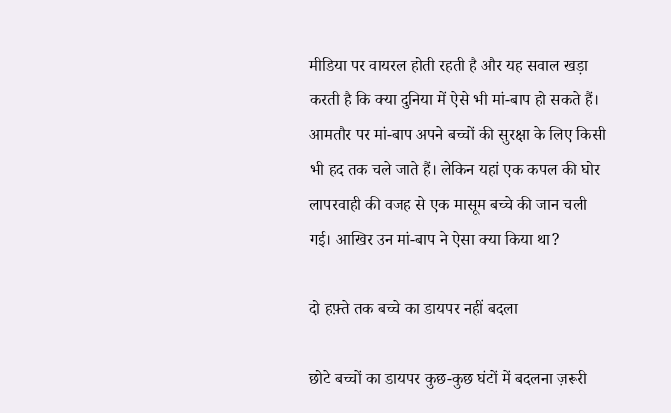मीडिया पर वायरल होती रहती है और यह सवाल खड़ा करती है कि क्या दुनिया में ऐसे भी मां-बाप हो सकते हैं। आमतौर पर मां-बाप अपने बच्चों की सुरक्षा के लिए किसी भी हद तक चले जाते हैं। लेकिन यहां एक कपल की घोर लापरवाही की वजह से एक मासूम बच्चे की जान चली गई। आखिर उन मां-बाप ने ऐसा क्या किया था?

दो हफ़्ते तक बच्चे का डायपर नहीं बदला

छोटे बच्चों का डायपर कुछ-कुछ घंटों में बदलना ज़रूरी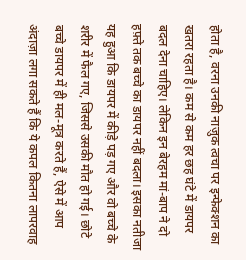होता है, वरना उनकी नाज़ुक त्वचा पर इन्फेक्शन का खतरा रहता है। कम से कम हर छह घंटे में डायपर बदल देना चाहिए। लेकिन इन बेरहम मां-बाप ने दो हफ़्ते तक बच्चे का डायपर नहीं बदला। इसका नतीजा यह हुआ कि डायपर में कीड़े पड़ गए और वो बच्चे के शरीर में फैल गए, जिससे उसकी मौत हो गई। छोटे बच्चे डायपर में ही मल-मूत्र करते हैं, ऐसे में आप अंदाज़ा लगा सकते हैं कि ये कपल कितना लापरवाह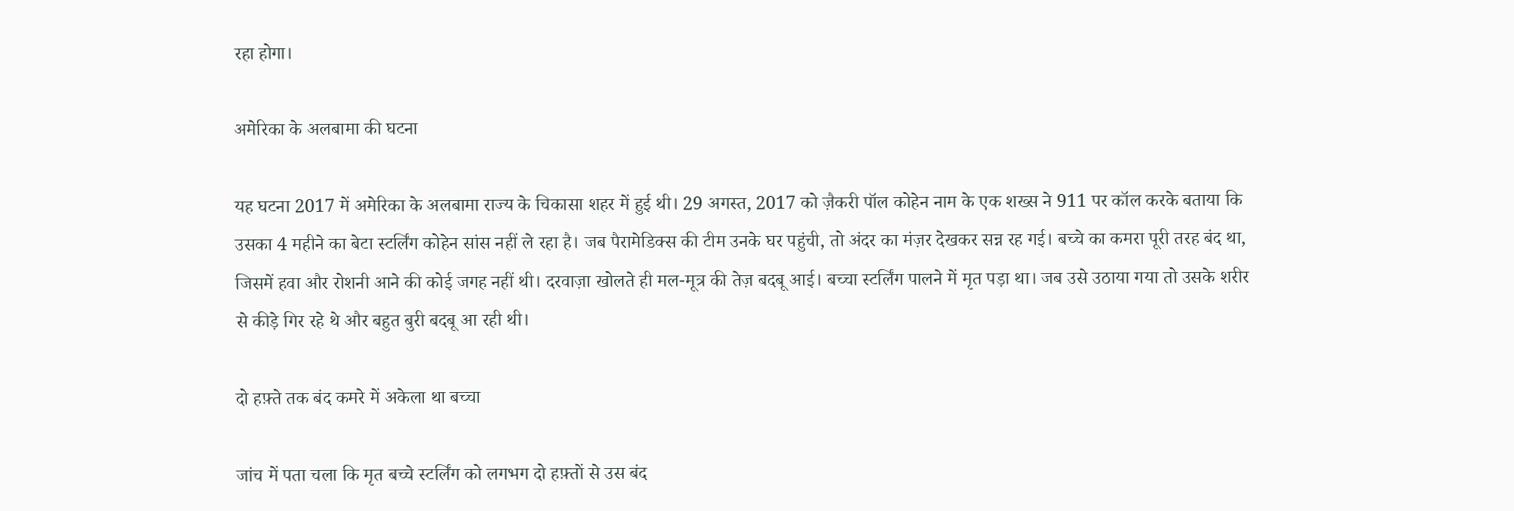रहा होगा।

अमेरिका के अलबामा की घटना

यह घटना 2017 में अमेरिका के अलबामा राज्य के चिकासा शहर में हुई थी। 29 अगस्त, 2017 को ज़ैकरी पॉल कोहेन नाम के एक शख्स ने 911 पर कॉल करके बताया कि उसका 4 महीने का बेटा स्टर्लिंग कोहेन सांस नहीं ले रहा है। जब पैरामेडिक्स की टीम उनके घर पहुंची, तो अंदर का मंज़र देखकर सन्न रह गई। बच्चे का कमरा पूरी तरह बंद था, जिसमें हवा और रोशनी आने की कोई जगह नहीं थी। दरवाज़ा खोलते ही मल-मूत्र की तेज़ बदबू आई। बच्चा स्टर्लिंग पालने में मृत पड़ा था। जब उसे उठाया गया तो उसके शरीर से कीड़े गिर रहे थे और बहुत बुरी बदबू आ रही थी।

दो हफ़्ते तक बंद कमरे में अकेला था बच्चा

जांच में पता चला कि मृत बच्चे स्टर्लिंग को लगभग दो हफ़्तों से उस बंद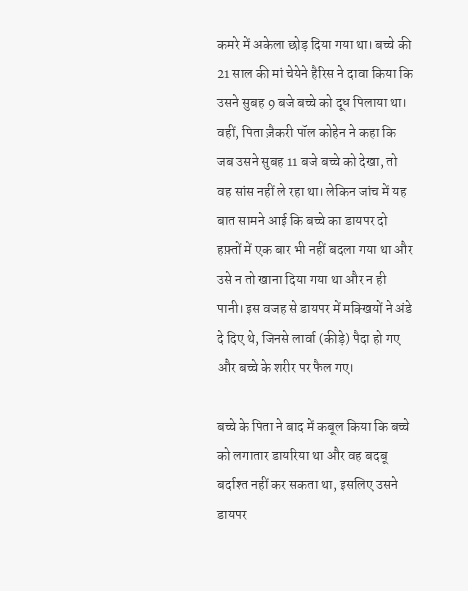कमरे में अकेला छोड़ दिया गया था। बच्चे की 21 साल की मां चेयेने हैरिस ने दावा किया कि उसने सुबह 9 बजे बच्चे को दूध पिलाया था। वहीं, पिता ज़ैकरी पॉल कोहेन ने कहा कि जब उसने सुबह 11 बजे बच्चे को देखा, तो वह सांस नहीं ले रहा था। लेकिन जांच में यह बात सामने आई कि बच्चे का डायपर दो हफ़्तों में एक बार भी नहीं बदला गया था और उसे न तो खाना दिया गया था और न ही पानी। इस वजह से डायपर में मक्खियों ने अंडे दे दिए थे, जिनसे लार्वा (कीड़े) पैदा हो गए और बच्चे के शरीर पर फैल गए।

बच्चे के पिता ने बाद में कबूल किया कि बच्चे को लगातार डायरिया था और वह बदबू बर्दाश्त नहीं कर सकता था, इसलिए उसने डायपर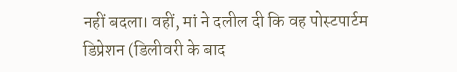नहीं बदला। वहीं, मां ने दलील दी कि वह पोस्टपार्टम डिप्रेशन (डिलीवरी के बाद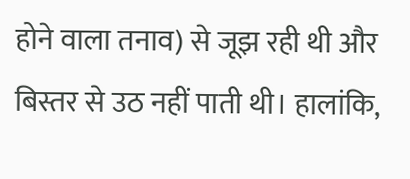होने वाला तनाव) से जूझ रही थी और बिस्तर से उठ नहीं पाती थी। हालांकि,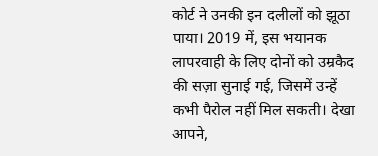कोर्ट ने उनकी इन दलीलों को झूठा पाया। 2019 में, इस भयानक लापरवाही के लिए दोनों को उम्रकैद की सज़ा सुनाई गई, जिसमें उन्हें कभी पैरोल नहीं मिल सकती। देखा आपने,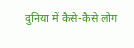दुनिया में कैसे-कैसे लोग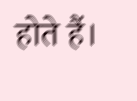होते हैं।